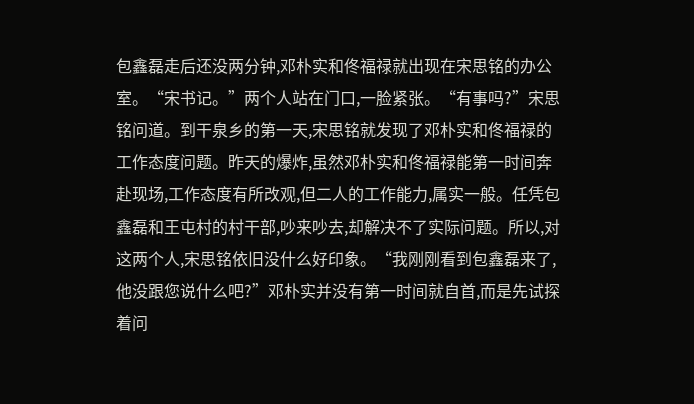包鑫磊走后还没两分钟,邓朴实和佟福禄就出现在宋思铭的办公室。“宋书记。”两个人站在门口,一脸紧张。“有事吗?”宋思铭问道。到干泉乡的第一天,宋思铭就发现了邓朴实和佟福禄的工作态度问题。昨天的爆炸,虽然邓朴实和佟福禄能第一时间奔赴现场,工作态度有所改观,但二人的工作能力,属实一般。任凭包鑫磊和王屯村的村干部,吵来吵去,却解决不了实际问题。所以,对这两个人,宋思铭依旧没什么好印象。“我刚刚看到包鑫磊来了,他没跟您说什么吧?”邓朴实并没有第一时间就自首,而是先试探着问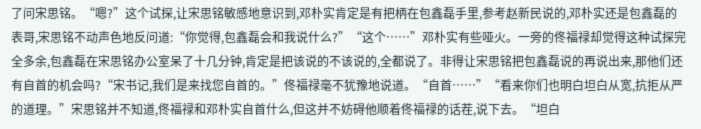了问宋思铭。“嗯?”这个试探,让宋思铭敏感地意识到,邓朴实肯定是有把柄在包鑫磊手里,参考赵新民说的,邓朴实还是包鑫磊的表哥,宋思铭不动声色地反问道:“你觉得,包鑫磊会和我说什么?”“这个……”邓朴实有些哑火。一旁的佟福禄却觉得这种试探完全多余,包鑫磊在宋思铭办公室呆了十几分钟,肯定是把该说的不该说的,全都说了。非得让宋思铭把包鑫磊说的再说出来,那他们还有自首的机会吗?“宋书记,我们是来找您自首的。”佟福禄毫不犹豫地说道。“自首……”“看来你们也明白坦白从宽,抗拒从严的道理。”宋思铭并不知道,佟福禄和邓朴实自首什么,但这并不妨碍他顺着佟福禄的话茬,说下去。“坦白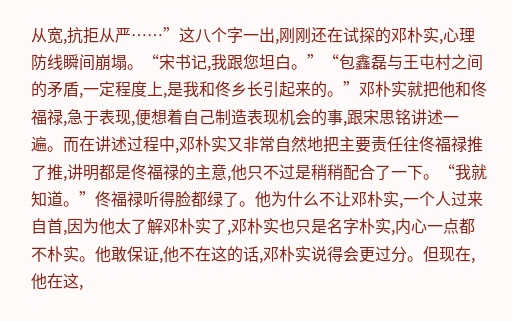从宽,抗拒从严……”这八个字一出,刚刚还在试探的邓朴实,心理防线瞬间崩塌。“宋书记,我跟您坦白。”“包鑫磊与王屯村之间的矛盾,一定程度上,是我和佟乡长引起来的。”邓朴实就把他和佟福禄,急于表现,便想着自己制造表现机会的事,跟宋思铭讲述一遍。而在讲述过程中,邓朴实又非常自然地把主要责任往佟福禄推了推,讲明都是佟福禄的主意,他只不过是稍稍配合了一下。“我就知道。”佟福禄听得脸都绿了。他为什么不让邓朴实,一个人过来自首,因为他太了解邓朴实了,邓朴实也只是名字朴实,内心一点都不朴实。他敢保证,他不在这的话,邓朴实说得会更过分。但现在,他在这,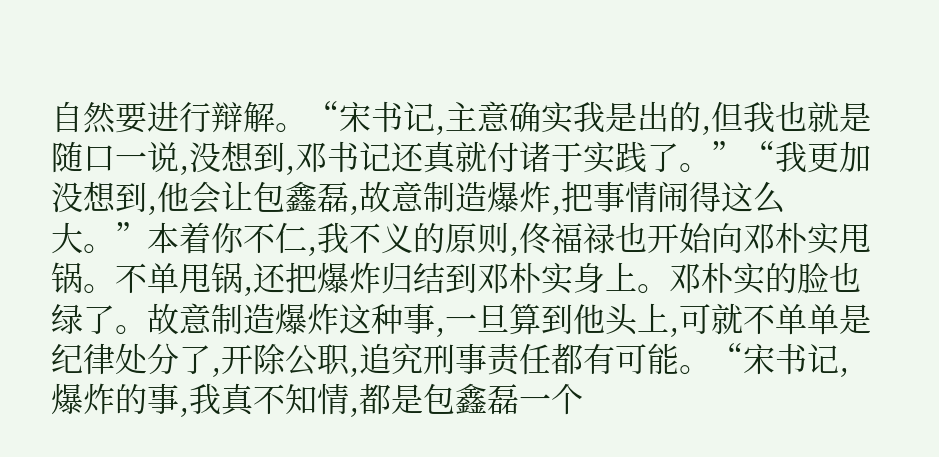自然要进行辩解。“宋书记,主意确实我是出的,但我也就是随口一说,没想到,邓书记还真就付诸于实践了。”“我更加没想到,他会让包鑫磊,故意制造爆炸,把事情闹得这么大。”本着你不仁,我不义的原则,佟福禄也开始向邓朴实甩锅。不单甩锅,还把爆炸归结到邓朴实身上。邓朴实的脸也绿了。故意制造爆炸这种事,一旦算到他头上,可就不单单是纪律处分了,开除公职,追究刑事责任都有可能。“宋书记,爆炸的事,我真不知情,都是包鑫磊一个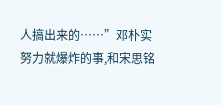人搞出来的……”邓朴实努力就爆炸的事,和宋思铭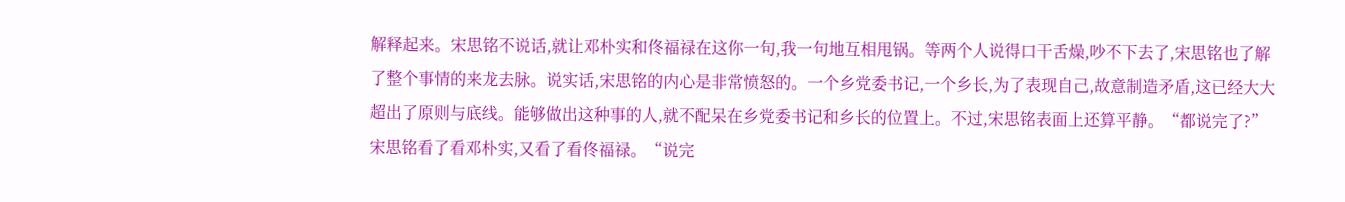解释起来。宋思铭不说话,就让邓朴实和佟福禄在这你一句,我一句地互相甩锅。等两个人说得口干舌燥,吵不下去了,宋思铭也了解了整个事情的来龙去脉。说实话,宋思铭的内心是非常愤怒的。一个乡党委书记,一个乡长,为了表现自己,故意制造矛盾,这已经大大超出了原则与底线。能够做出这种事的人,就不配呆在乡党委书记和乡长的位置上。不过,宋思铭表面上还算平静。“都说完了?”宋思铭看了看邓朴实,又看了看佟福禄。“说完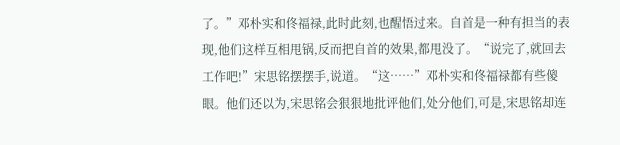了。”邓朴实和佟福禄,此时此刻,也醒悟过来。自首是一种有担当的表现,他们这样互相甩锅,反而把自首的效果,都甩没了。“说完了,就回去工作吧!”宋思铭摆摆手,说道。“这……”邓朴实和佟福禄都有些傻眼。他们还以为,宋思铭会狠狠地批评他们,处分他们,可是,宋思铭却连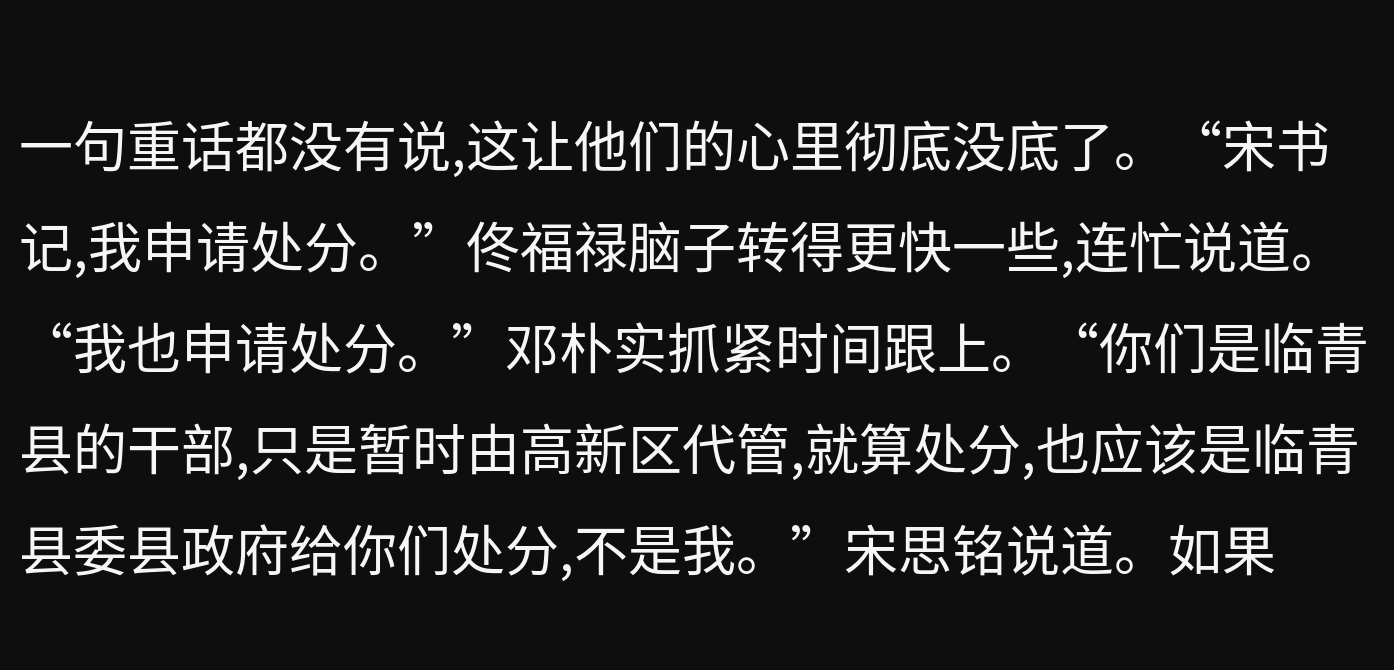一句重话都没有说,这让他们的心里彻底没底了。“宋书记,我申请处分。”佟福禄脑子转得更快一些,连忙说道。“我也申请处分。”邓朴实抓紧时间跟上。“你们是临青县的干部,只是暂时由高新区代管,就算处分,也应该是临青县委县政府给你们处分,不是我。”宋思铭说道。如果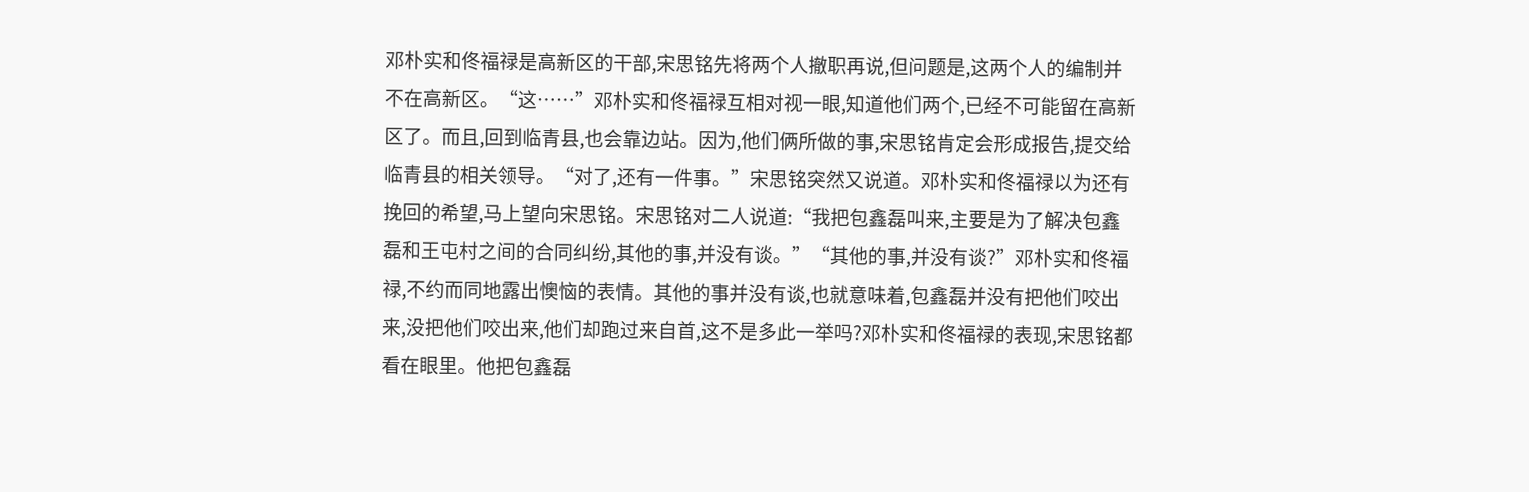邓朴实和佟福禄是高新区的干部,宋思铭先将两个人撤职再说,但问题是,这两个人的编制并不在高新区。“这……”邓朴实和佟福禄互相对视一眼,知道他们两个,已经不可能留在高新区了。而且,回到临青县,也会靠边站。因为,他们俩所做的事,宋思铭肯定会形成报告,提交给临青县的相关领导。“对了,还有一件事。”宋思铭突然又说道。邓朴实和佟福禄以为还有挽回的希望,马上望向宋思铭。宋思铭对二人说道:“我把包鑫磊叫来,主要是为了解决包鑫磊和王屯村之间的合同纠纷,其他的事,并没有谈。”“其他的事,并没有谈?”邓朴实和佟福禄,不约而同地露出懊恼的表情。其他的事并没有谈,也就意味着,包鑫磊并没有把他们咬出来,没把他们咬出来,他们却跑过来自首,这不是多此一举吗?邓朴实和佟福禄的表现,宋思铭都看在眼里。他把包鑫磊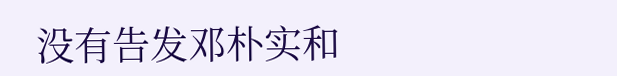没有告发邓朴实和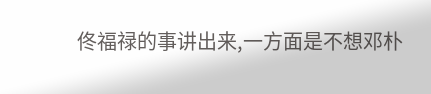佟福禄的事讲出来,一方面是不想邓朴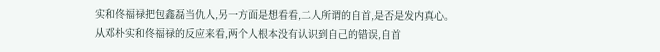实和佟福禄把包鑫磊当仇人,另一方面是想看看,二人所谓的自首,是否是发内真心。从邓朴实和佟福禄的反应来看,两个人根本没有认识到自己的错误,自首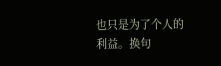也只是为了个人的利益。换句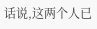话说,这两个人已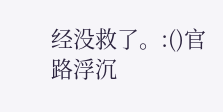经没救了。:()官路浮沉